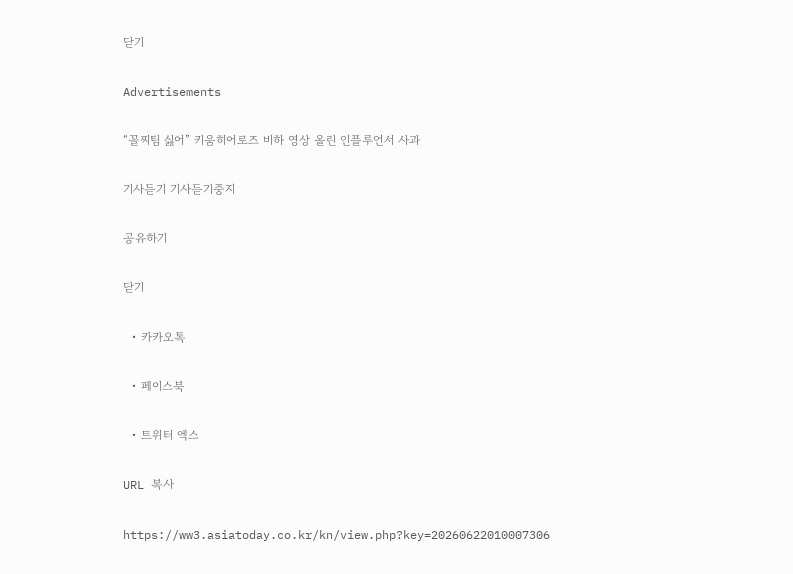닫기

Advertisements

“꼴찌팀 싫어” 키움히어로즈 비하 영상 올린 인플루언서 사과

기사듣기 기사듣기중지

공유하기

닫기

  • 카카오톡

  • 페이스북

  • 트위터 엑스

URL 복사

https://ww3.asiatoday.co.kr/kn/view.php?key=20260622010007306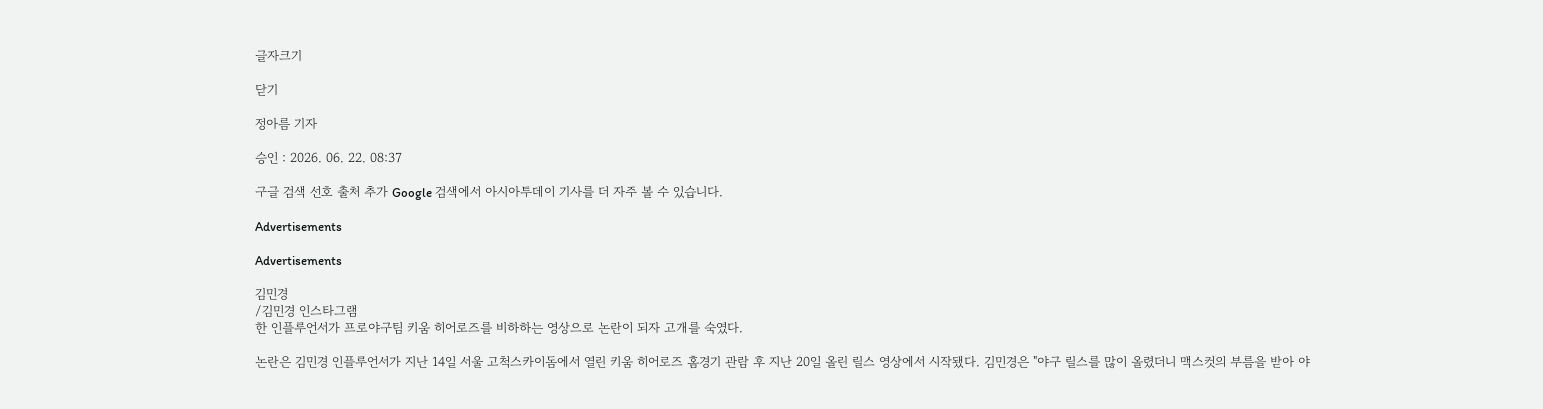글자크기

닫기

정아름 기자

승인 : 2026. 06. 22. 08:37

구글 검색 선호 출처 추가 Google 검색에서 아시아투데이 기사를 더 자주 볼 수 있습니다.

Advertisements

Advertisements

김민경
/김민경 인스타그램
한 인플루언서가 프로야구팀 키움 히어로즈를 비하하는 영상으로 논란이 되자 고개를 숙였다.

논란은 김민경 인플루언서가 지난 14일 서울 고척스카이돔에서 열린 키움 히어로즈 홈경기 관람 후 지난 20일 올린 릴스 영상에서 시작됐다. 김민경은 "야구 릴스를 많이 올렸더니 맥스컷의 부름을 받아 야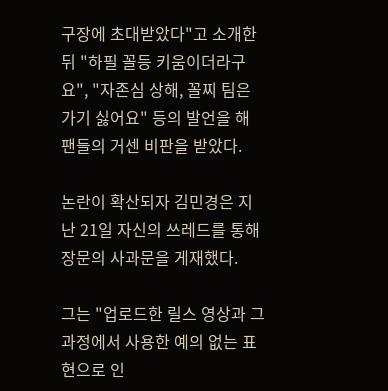구장에 초대받았다"고 소개한 뒤 "하필 꼴등 키움이더라구요", "자존심 상해, 꼴찌 팀은 가기 싫어요" 등의 발언을 해 팬들의 거센 비판을 받았다.

논란이 확산되자 김민경은 지난 21일 자신의 쓰레드를 통해 장문의 사과문을 게재했다.

그는 "업로드한 릴스 영상과 그 과정에서 사용한 예의 없는 표현으로 인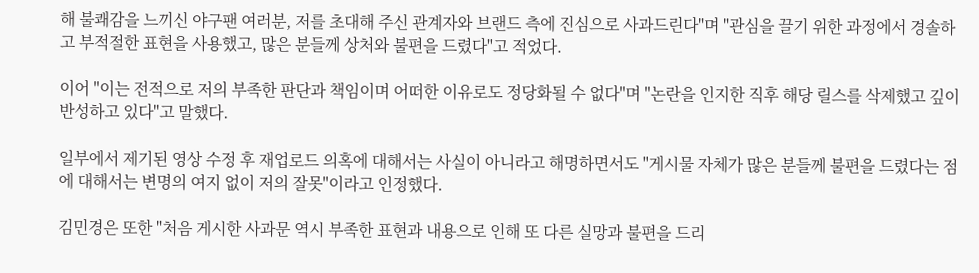해 불쾌감을 느끼신 야구팬 여러분, 저를 초대해 주신 관계자와 브랜드 측에 진심으로 사과드린다"며 "관심을 끌기 위한 과정에서 경솔하고 부적절한 표현을 사용했고, 많은 분들께 상처와 불편을 드렸다"고 적었다.

이어 "이는 전적으로 저의 부족한 판단과 책임이며 어떠한 이유로도 정당화될 수 없다"며 "논란을 인지한 직후 해당 릴스를 삭제했고 깊이 반성하고 있다"고 말했다.

일부에서 제기된 영상 수정 후 재업로드 의혹에 대해서는 사실이 아니라고 해명하면서도 "게시물 자체가 많은 분들께 불편을 드렸다는 점에 대해서는 변명의 여지 없이 저의 잘못"이라고 인정했다.

김민경은 또한 "처음 게시한 사과문 역시 부족한 표현과 내용으로 인해 또 다른 실망과 불편을 드리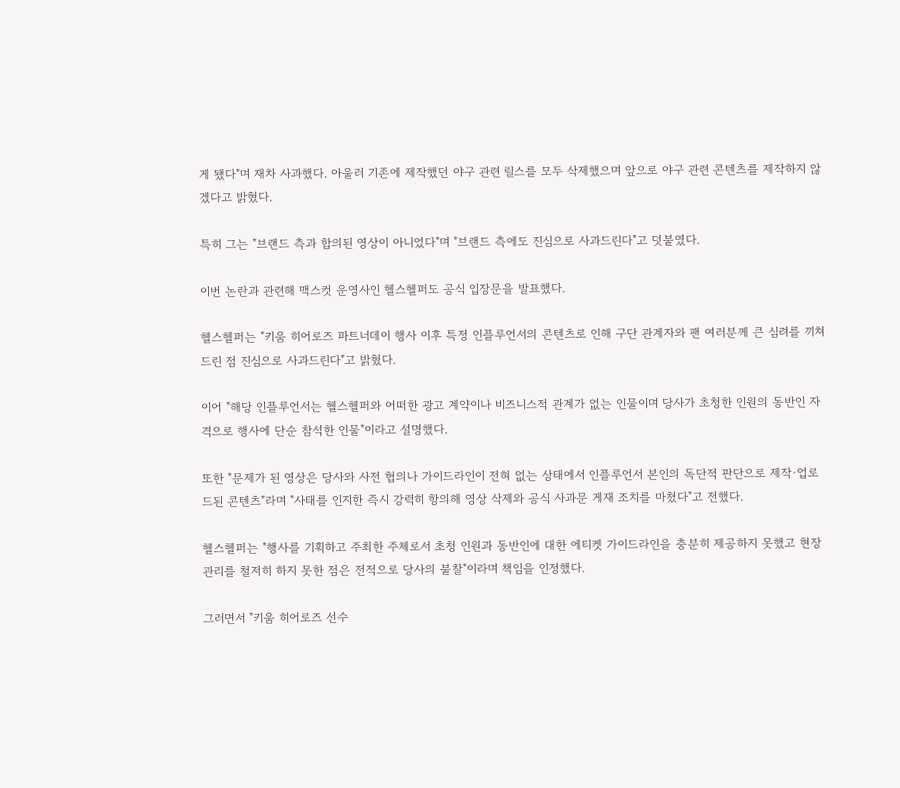게 됐다"며 재차 사과했다. 아울러 기존에 제작했던 야구 관련 릴스를 모두 삭제했으며 앞으로 야구 관련 콘텐츠를 제작하지 않겠다고 밝혔다.

특히 그는 "브랜드 측과 합의된 영상이 아니었다"며 "브랜드 측에도 진심으로 사과드린다"고 덧붙였다.

이번 논란과 관련해 맥스컷 운영사인 헬스헬퍼도 공식 입장문을 발표했다.

헬스헬퍼는 "키움 히어로즈 파트너데이 행사 이후 특정 인플루언서의 콘텐츠로 인해 구단 관계자와 팬 여러분께 큰 심려를 끼쳐드린 점 진심으로 사과드린다"고 밝혔다.

이어 "해당 인플루언서는 헬스헬퍼와 어떠한 광고 계약이나 비즈니스적 관계가 없는 인물이며 당사가 초청한 인원의 동반인 자격으로 행사에 단순 참석한 인물"이라고 설명했다.

또한 "문제가 된 영상은 당사와 사전 협의나 가이드라인이 전혀 없는 상태에서 인플루언서 본인의 독단적 판단으로 제작·업로드된 콘텐츠"라며 "사태를 인지한 즉시 강력히 항의해 영상 삭제와 공식 사과문 게재 조치를 마쳤다"고 전했다.

헬스헬퍼는 "행사를 기획하고 주최한 주체로서 초청 인원과 동반인에 대한 에티켓 가이드라인을 충분히 제공하지 못했고 현장 관리를 철저히 하지 못한 점은 전적으로 당사의 불찰"이라며 책임을 인정했다.

그러면서 "키움 히어로즈 선수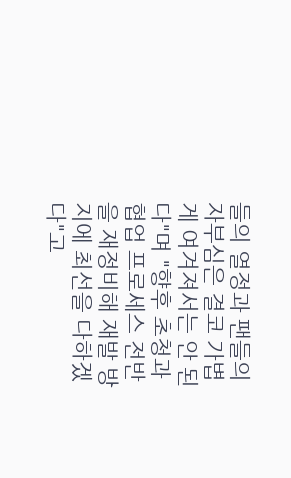들의 열정과 팬들의 자부심은 결코 가볍게 여겨져서는 안 된다"며 "향후 초청과 협업 프로세스 전반을 재정비해 재발 방지에 최선을 다하겠다"고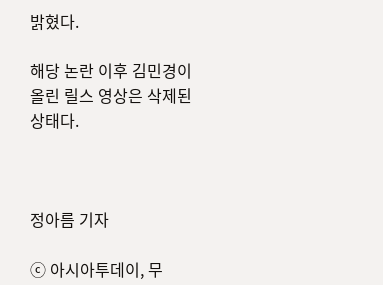밝혔다.

해당 논란 이후 김민경이 올린 릴스 영상은 삭제된 상태다.



정아름 기자

ⓒ 아시아투데이, 무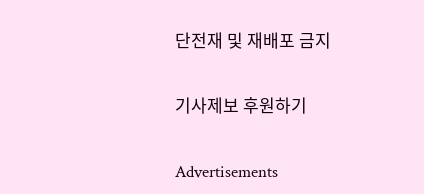단전재 및 재배포 금지

기사제보 후원하기

Advertisements